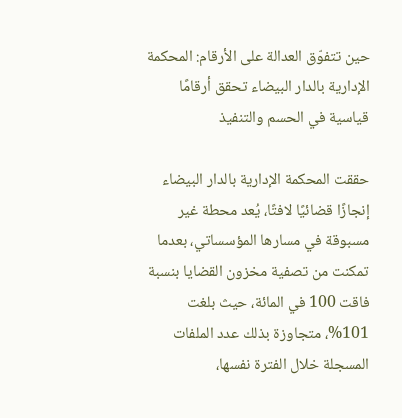حين تتفوّق العدالة على الأرقام: المحكمة الإدارية بالدار البيضاء تحقق أرقامًا قياسية في الحسم والتنفيذ

حققت المحكمة الإدارية بالدار البيضاء إنجازًا قضائيًا لافتًا، يُعد محطة غير مسبوقة في مسارها المؤسساتي، بعدما تمكنت من تصفية مخزون القضايا بنسبة فاقت 100 في المائة، حيث بلغت 101%، متجاوزة بذلك عدد الملفات المسجلة خلال الفترة نفسها،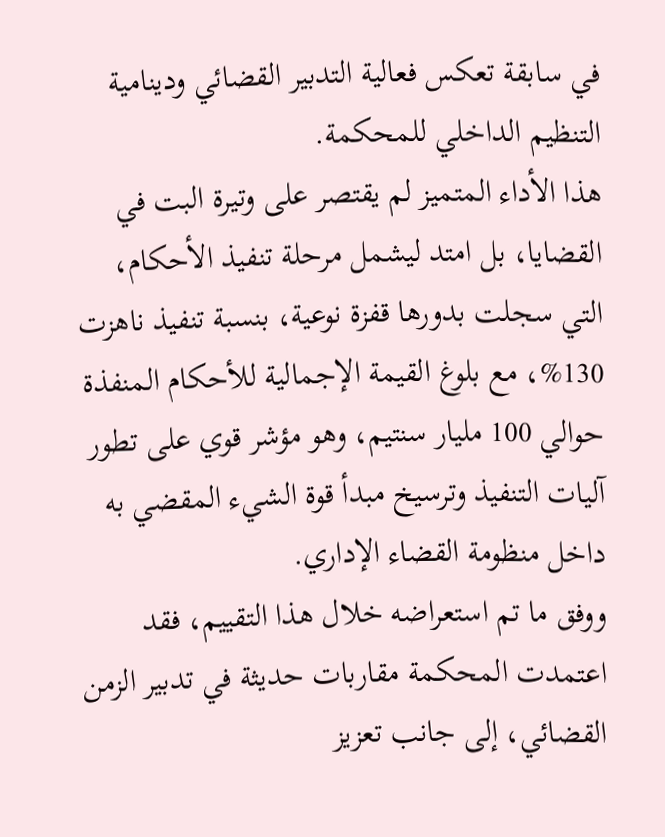في سابقة تعكس فعالية التدبير القضائي ودينامية التنظيم الداخلي للمحكمة.
هذا الأداء المتميز لم يقتصر على وتيرة البت في القضايا، بل امتد ليشمل مرحلة تنفيذ الأحكام، التي سجلت بدورها قفزة نوعية، بنسبة تنفيذ ناهزت 130%، مع بلوغ القيمة الإجمالية للأحكام المنفذة حوالي 100 مليار سنتيم، وهو مؤشر قوي على تطور آليات التنفيذ وترسيخ مبدأ قوة الشيء المقضي به داخل منظومة القضاء الإداري.
ووفق ما تم استعراضه خلال هذا التقييم، فقد اعتمدت المحكمة مقاربات حديثة في تدبير الزمن القضائي، إلى جانب تعزيز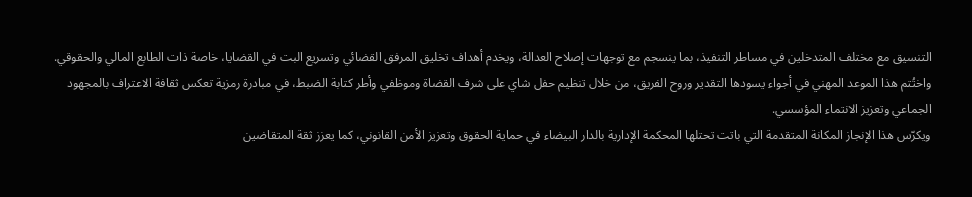التنسيق مع مختلف المتدخلين في مساطر التنفيذ، بما ينسجم مع توجهات إصلاح العدالة، ويخدم أهداف تخليق المرفق القضائي وتسريع البت في القضايا، خاصة ذات الطابع المالي والحقوقي.
واختُتم هذا الموعد المهني في أجواء يسودها التقدير وروح الفريق، من خلال تنظيم حفل شاي على شرف القضاة وموظفي وأطر كتابة الضبط، في مبادرة رمزية تعكس ثقافة الاعتراف بالمجهود الجماعي وتعزيز الانتماء المؤسسي.
ويكرّس هذا الإنجاز المكانة المتقدمة التي باتت تحتلها المحكمة الإدارية بالدار البيضاء في حماية الحقوق وتعزيز الأمن القانوني، كما يعزز ثقة المتقاضين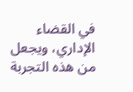في القضاء الإداري، ويجعل من هذه التجربة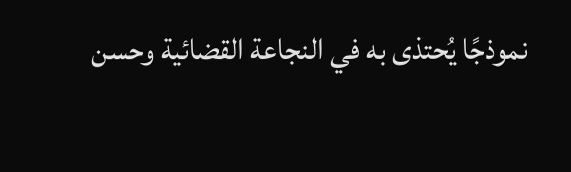نموذجًا يُحتذى به في النجاعة القضائية وحسن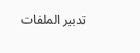تدبير الملفات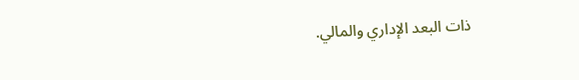ذات البعد الإداري والمالي.